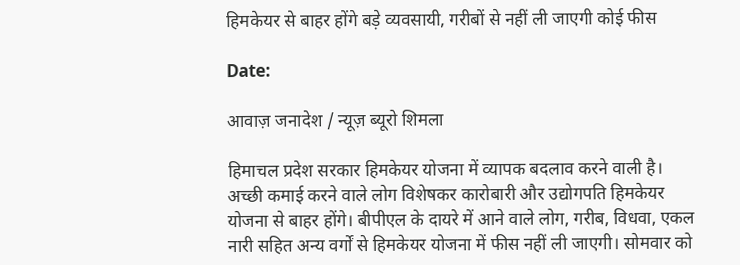हिमकेयर से बाहर होंगे बड़े व्यवसायी, गरीबों से नहीं ली जाएगी कोई फीस

Date:

आवाज़ जनादेश / न्यूज़ ब्यूरो शिमला

हिमाचल प्रदेश सरकार हिमकेयर योजना में व्यापक बदलाव करने वाली है। अच्छी कमाई करने वाले लोग विशेषकर कारोबारी और उद्योगपति हिमकेयर योजना से बाहर होंगे। बीपीएल के दायरे में आने वाले लोग, गरीब, विधवा, एकल नारी सहित अन्य वर्गों से हिमकेयर योजना में फीस नहीं ली जाएगी। सोमवार को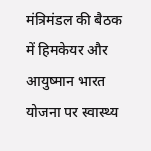मंत्रिमंडल की बैठक में हिमकेयर और आयुष्मान भारत योजना पर स्वास्थ्य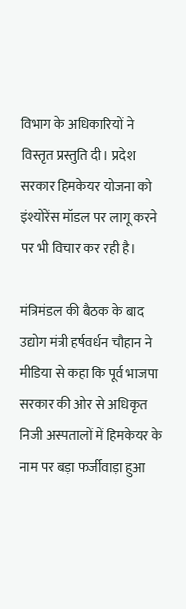विभाग के अधिकारियों ने विस्तृत प्रस्तुति दी। प्रदेश सरकार हिमकेयर योजना को इंश्योरेंस मॉडल पर लागू करने पर भी विचार कर रही है।

मंत्रिमंडल की बैठक के बाद उद्योग मंत्री हर्षवर्धन चौहान ने मीडिया से कहा कि पूर्व भाजपा सरकार की ओर से अधिकृत निजी अस्पतालों में हिमकेयर के नाम पर बड़ा फर्जीवाड़ा हुआ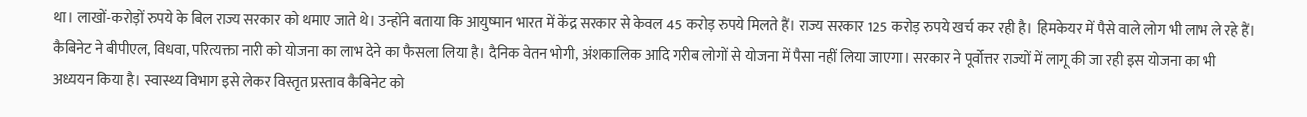था। लाखों-करोड़ों रुपये के बिल राज्य सरकार को थमाए जाते थे। उन्होंने बताया कि आयुष्मान भारत में केंद्र सरकार से केवल 45 करोड़ रुपये मिलते हैं। राज्य सरकार 125 करोड़ रुपये खर्च कर रही है। हिमकेयर में पैसे वाले लोग भी लाभ ले रहे हैं। कैबिनेट ने बीपीएल, विधवा, परित्यक्ता नारी को योजना का लाभ देने का फैसला लिया है। दैनिक वेतन भोगी, अंशकालिक आदि गरीब लोगों से योजना में पैसा नहीं लिया जाएगा। सरकार ने पूर्वोत्तर राज्यों में लागू की जा रही इस योजना का भी अध्ययन किया है। स्वास्थ्य विभाग इसे लेकर विस्तृत प्रस्ताव कैबिनेट को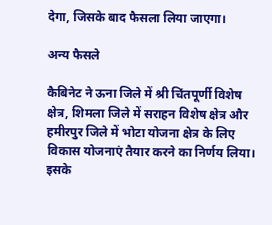देगा, जिसके बाद फैसला लिया जाएगा।

अन्य फैसले

कैबिनेट ने ऊना जिले में श्री चिंतपूर्णी विशेष क्षेत्र, शिमला जिले में सराहन विशेष क्षेत्र और हमीरपुर जिले में भोटा योजना क्षेत्र के लिए विकास योजनाएं तैयार करने का निर्णय लिया। इसके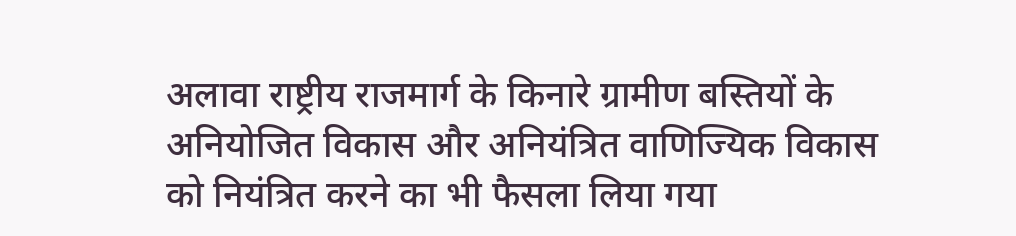अलावा राष्ट्रीय राजमार्ग के किनारे ग्रामीण बस्तियों के अनियोजित विकास और अनियंत्रित वाणिज्यिक विकास को नियंत्रित करने का भी फैसला लिया गया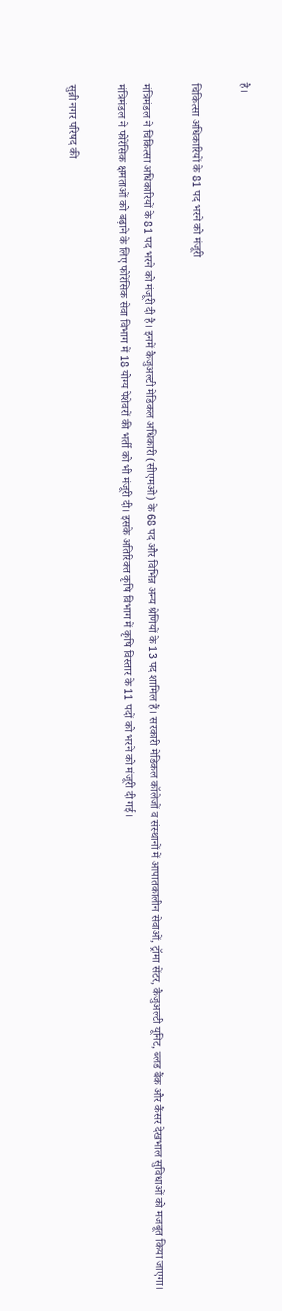है।

चिकित्सा अधिकारियों के 81 पद भरने को मंजूरी

मंत्रिमंडल ने चिकित्सा अधिकारियों के 81 पद भरने को मंजूरी दी है। इनमें कैजुअल्टी मेडिकल अधिकारी (सीएमओ) के 68 पद और विभिन्न अन्य श्रेणियों के 13 पद शामिल हैं। सरकारी मेडिकल कॉलेजों व संस्थानों में आपातकालीन सेवाओं, ट्रॉमा सेंटर, कैजुअल्टी यूनिट, ब्लड बैंक और कैंसर देखभाल सुविधाओं को मजबूत किया जाएगा। मंत्रिमंडल ने फोरेंसिक क्षमताओं को बढ़ाने के लिए फोरेंसिक सेवा विभाग में 18 योग्य पेशेवरों की भर्ती को भी मंजूरी दी। इसके अतिरिक्त कृषि विभाग में कृषि विस्तार के 11 पदों को भरने को मंजूरी दी गई।

सुन्नी नगर परिषद की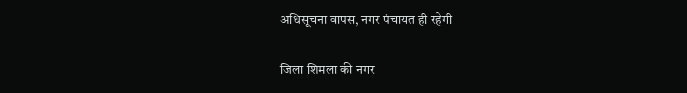अधिसूचना वापस, नगर पंचायत ही रहेगी

जिला शिमला की नगर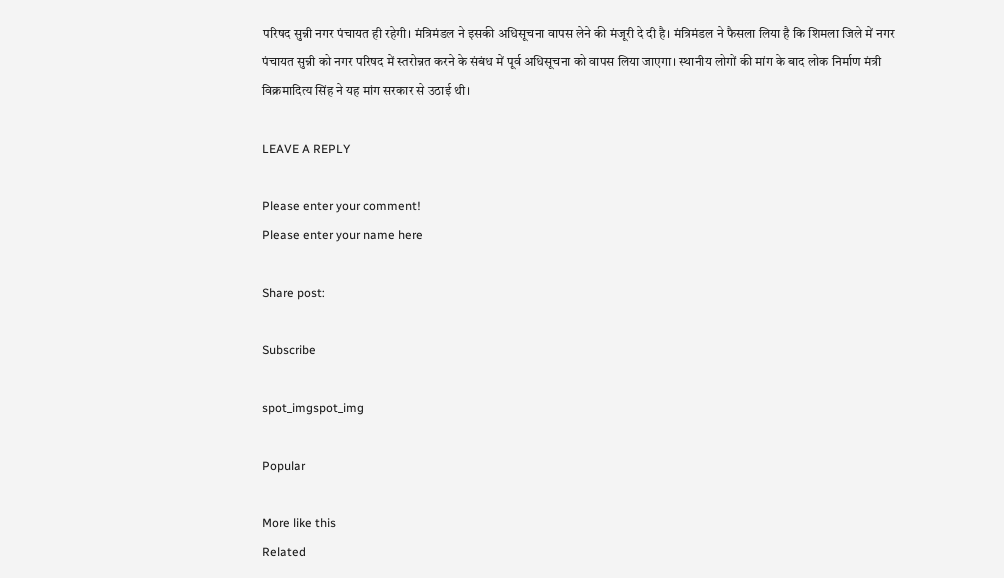परिषद सुन्नी नगर पंचायत ही रहेगी। मंत्रिमंडल ने इसकी अधिसूचना वापस लेने की मंजूरी दे दी है। मंत्रिमंडल ने फैसला लिया है कि शिमला जिले में नगर पंचायत सुन्नी को नगर परिषद में स्तरोन्नत करने के संबंध में पूर्व अधिसूचना को वापस लिया जाएगा। स्थानीय लोगों की मांग के बाद लोक निर्माण मंत्री विक्रमादित्य सिंह ने यह मांग सरकार से उठाई थी।

LEAVE A REPLY

Please enter your comment!
Please enter your name here

Share post:

Subscribe

spot_imgspot_img

Popular

More like this
Related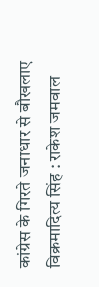कांग्रेस के गिरते जनाधार से बौखलाए विक्रमादित्य सिंह : राकेश जमवाल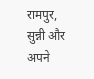रामपुर, सुन्नी और अपने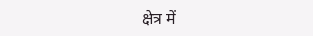क्षेत्र में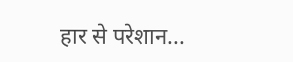हार से परेशान...